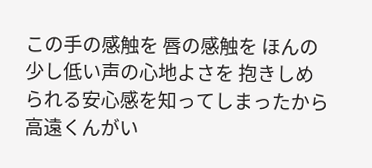この手の感触を 唇の感触を ほんの少し低い声の心地よさを 抱きしめられる安心感を知ってしまったから 高遠くんがい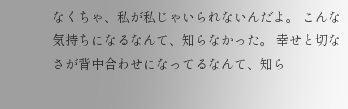なくちゃ、私が私じゃいられないんだよ。 こんな気持ちになるなんて、知らなかった。 幸せと切なさが背中合わせになってるなんて、知ら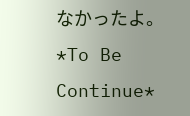なかったよ。 *To Be Continue*